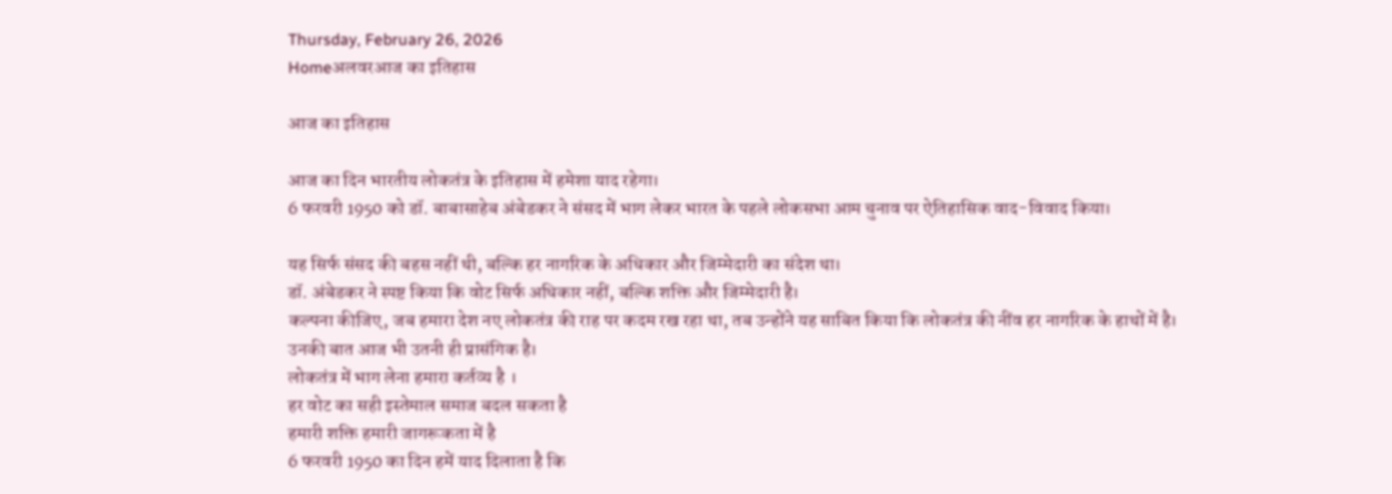Thursday, February 26, 2026
Homeअलवरआज का इतिहास

आज का इतिहास

आज का दिन भारतीय लोकतंत्र के इतिहास में हमेशा याद रहेगा।
6 फरवरी 1950 को डॉ. बाबासाहेब अंबेडकर ने संसद में भाग लेकर भारत के पहले लोकसभा आम चुनाव पर ऐतिहासिक वाद-विवाद किया।

यह सिर्फ संसद की बहस नहीं थी, बल्कि हर नागरिक के अधिकार और जिम्मेदारी का संदेश था।
डॉ. अंबेडकर ने स्पष्ट किया कि वोट सिर्फ अधिकार नहीं, बल्कि शक्ति और जिम्मेदारी है।
कल्पना कीजिए, जब हमारा देश नए लोकतंत्र की राह पर कदम रख रहा था, तब उन्होंने यह साबित किया कि लोकतंत्र की नींव हर नागरिक के हाथों में है।
उनकी बात आज भी उतनी ही प्रासंगिक है।
लोकतंत्र में भाग लेना हमारा कर्तव्य है ।
हर वोट का सही इस्तेमाल समाज बदल सकता है
हमारी शक्ति हमारी जागरूकता में है
6 फरवरी 1950 का दिन हमें याद दिलाता है कि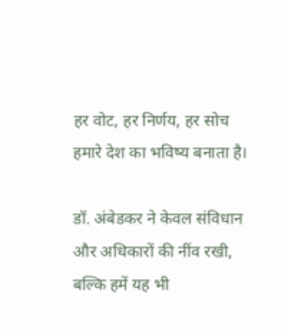हर वोट, हर निर्णय, हर सोच हमारे देश का भविष्य बनाता है।

डॉ. अंबेडकर ने केवल संविधान और अधिकारों की नींव रखी, बल्कि हमें यह भी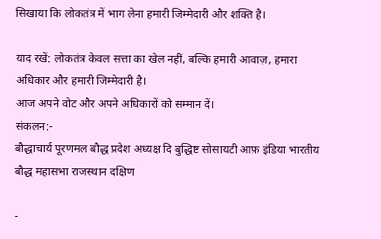सिखाया कि लोकतंत्र में भाग लेना हमारी जिम्मेदारी और शक्ति है।

याद रखें: लोकतंत्र केवल सत्ता का खेल नहीं, बल्कि हमारी आवाज़, हमारा अधिकार और हमारी जिम्मेदारी है।
आज अपने वोट और अपने अधिकारों को सम्मान दें।
संकलन:-
बौद्धाचार्य पूरणमल बौद्ध प्रदेश अध्यक्ष दि बुद्धिष्ट सोसायटी आफ़ इंडिया भारतीय बौद्ध महासभा राजस्थान दक्षिण

-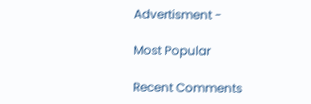Advertisment -

Most Popular

Recent Comments